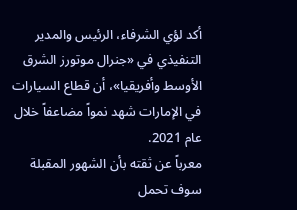أكد لؤي الشرفاء، الرئيس والمدير التنفيذي في «جنرال موتورز الشرق الأوسط وأفريقيا»، أن قطاع السيارات في الإمارات شهد نمواً مضاعفاً خلال عام 2021.
معرباً عن ثقته بأن الشهور المقبلة سوف تحمل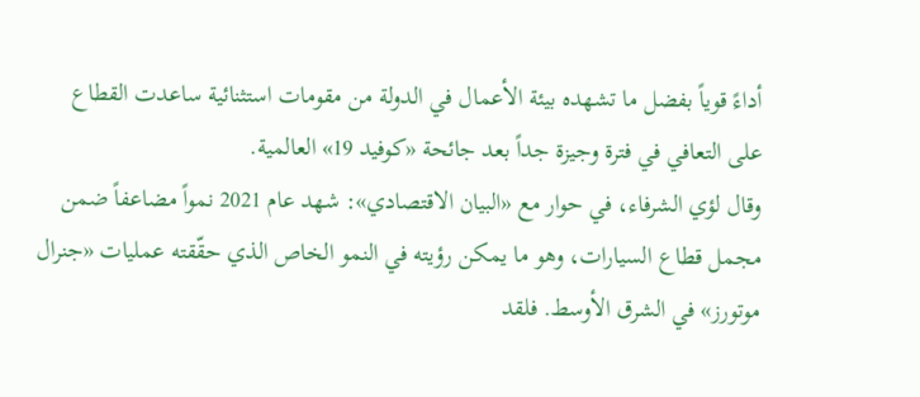أداءً قوياً بفضل ما تشهده بيئة الأعمال في الدولة من مقومات استثنائية ساعدت القطاع على التعافي في فترة وجيزة جداً بعد جائحة «كوفيد 19» العالمية.
وقال لؤي الشرفاء، في حوار مع «البيان الاقتصادي»: شهد عام 2021 نمواً مضاعفاً ضمن مجمل قطاع السيارات، وهو ما يمكن رؤيته في النمو الخاص الذي حقّقته عمليات «جنرال موتورز» في الشرق الأوسط. فلقد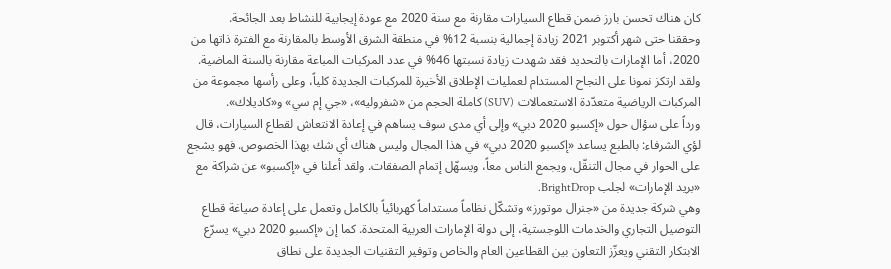كان هناك تحسن بارز ضمن قطاع السيارات مقارنة مع سنة 2020 مع عودة إيجابية للنشاط بعد الجائحة.
وحققنا حتى شهر أكتوبر 2021 زيادة إجمالية بنسبة 12% في منطقة الشرق الأوسط بالمقارنة مع الفترة ذاتها من 2020، أما الإمارات بالتحديد فقد شهدت زيادة نسبتها 46% في عدد المركبات المباعة مقارنة بالسنة الماضية.
ولقد ارتكز نمونا على النجاح المستدام لعمليات الإطلاق الأخيرة للمركبات الجديدة كلياً، وعلى رأسها مجموعة من المركبات الرياضية متعدّدة الاستعمالات (SUV) كاملة الحجم من «شفروليه»، «جي إم سي» و«كاديلاك».
ورداً على سؤال حول «إكسبو 2020 دبي» وإلى أي مدى سوف يساهم في إعادة الانتعاش لقطاع السيارات، قال لؤي الشرفاء: بالطبع يساعد «إكسبو 2020 دبي» في هذا المجال وليس هناك أي شك بهذا الخصوص. فهو يشجع على الحوار في مجال التنقّل، ويجمع الناس معاً، ويسهّل إتمام الصفقات. ولقد أعلنا في «إكسبو» عن شراكة مع «بريد الإمارات» لجلب BrightDrop.
وهي شركة جديدة من «جنرال موتورز» وتشكّل نظاماً مستداماً كهربائياً بالكامل وتعمل على إعادة صياغة قطاع التوصيل التجاري والخدمات اللوجستية، إلى دولة الإمارات العربية المتحدة. كما إن «إكسبو 2020 دبي» يسرّع الابتكار التقني ويعزّز التعاون بين القطاعين العام والخاص وتوفير التقنيات الجديدة على نطاق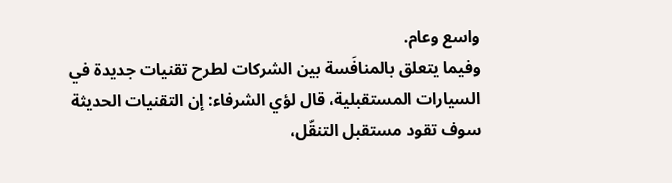واسع وعام.
وفيما يتعلق بالمنافَسة بين الشركات لطرح تقنيات جديدة في السيارات المستقبلية، قال لؤي الشرفاء: إن التقنيات الحديثة سوف تقود مستقبل التنقّل،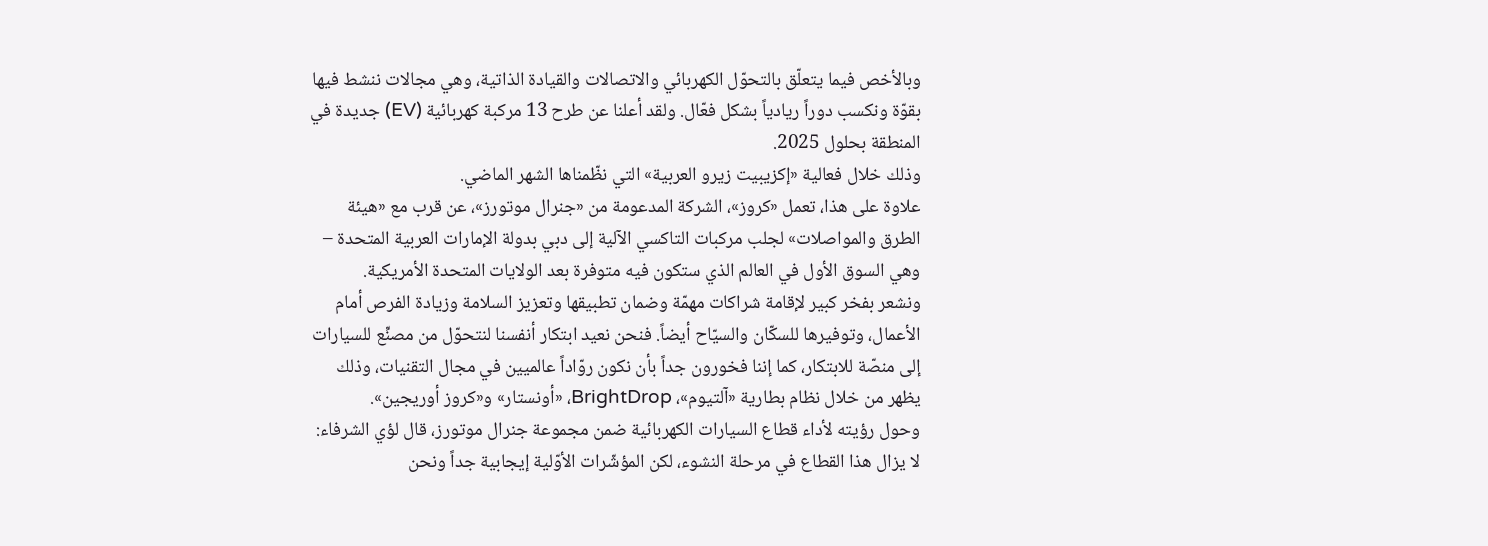وبالأخص فيما يتعلّق بالتحوّل الكهربائي والاتصالات والقيادة الذاتية، وهي مجالات ننشط فيها بقوّة ونكسب دوراً ريادياً بشكل فعّال. ولقد أعلنا عن طرح 13 مركبة كهربائية (EV) جديدة في المنطقة بحلول 2025.
وذلك خلال فعالية «إكزيبيت زيرو العربية» التي نظّمناها الشهر الماضي.
علاوة على هذا، تعمل «كروز»، الشركة المدعومة من «جنرال موتورز»، عن قرب مع «هيئة الطرق والمواصلات» لجلب مركبات التاكسي الآلية إلى دبي بدولة الإمارات العربية المتحدة – وهي السوق الأول في العالم الذي ستكون فيه متوفرة بعد الولايات المتحدة الأمريكية.
ونشعر بفخر كبير لإقامة شراكات مهمّة وضمان تطبيقها وتعزيز السلامة وزيادة الفرص أمام الأعمال، وتوفيرها للسكّان والسيّاح أيضاً. فنحن نعيد ابتكار أنفسنا لنتحوّل من مصنِّع للسيارات إلى منصّة للابتكار، كما إننا فخورون جداً بأن نكون روّاداً عالميين في مجال التقنيات، وذلك يظهر من خلال نظام بطارية «آلتيوم»، BrightDrop، «أونستار» و«كروز أوريجين».
وحول رؤيته لأداء قطاع السيارات الكهربائية ضمن مجموعة جنرال موتورز، قال لؤي الشرفاء: لا يزال هذا القطاع في مرحلة النشوء، لكن المؤشّرات الأوّلية إيجابية جداً ونحن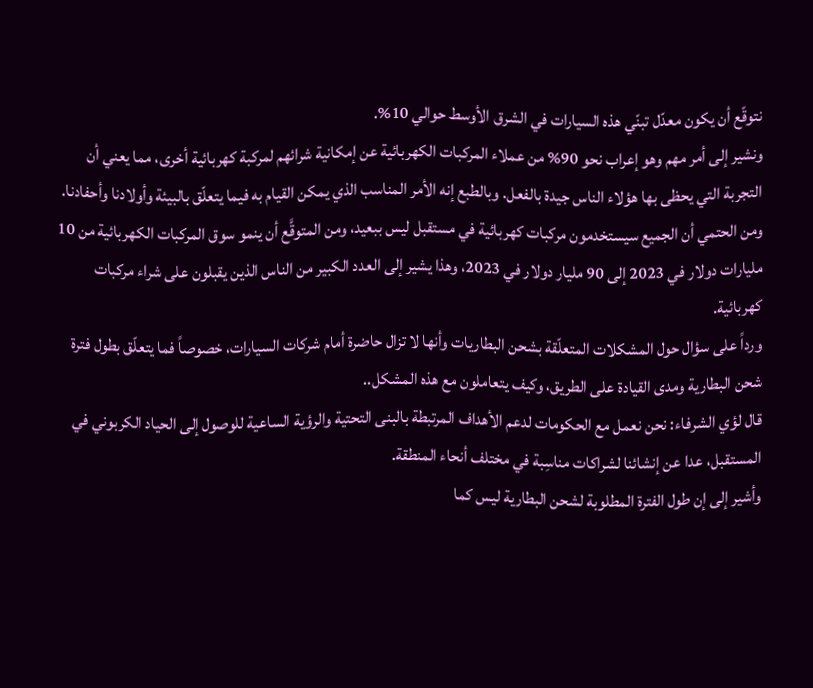نتوقّع أن يكون معدّل تبنّي هذه السيارات في الشرق الأوسط حوالي 10%.
ونشير إلى أمر مهم وهو إعراب نحو 90% من عملاء المركبات الكهربائية عن إمكانية شرائهم لمركبة كهربائية أخرى، مما يعني أن التجربة التي يحظى بها هؤلاء الناس جيدة بالفعل. وبالطبع إنه الأمر المناسب الذي يمكن القيام به فيما يتعلّق بالبيئة وأولادنا وأحفادنا.
ومن الحتمي أن الجميع سيستخدمون مركبات كهربائية في مستقبل ليس ببعيد، ومن المتوقَّع أن ينمو سوق المركبات الكهربائية من 10 مليارات دولار في 2023 إلى 90 مليار دولار في 2023، وهذا يشير إلى العدد الكبير من الناس الذين يقبلون على شراء مركبات كهربائية.
ورداً على سؤال حول المشكلات المتعلّقة بشحن البطاريات وأنها لا تزال حاضرة أمام شركات السيارات، خصوصاً فما يتعلّق بطول فترة شحن البطارية ومدى القيادة على الطريق، وكيف يتعاملون مع هذه المشكل..
قال لؤي الشرفاء: نحن نعمل مع الحكومات لدعم الأهداف المرتبطة بالبنى التحتية والرؤية الساعية للوصول إلى الحياد الكربوني في المستقبل، عدا عن إنشائنا لشراكات مناسِبة في مختلف أنحاء المنطقة.
وأشير إلى إن طول الفترة المطلوبة لشحن البطارية ليس كما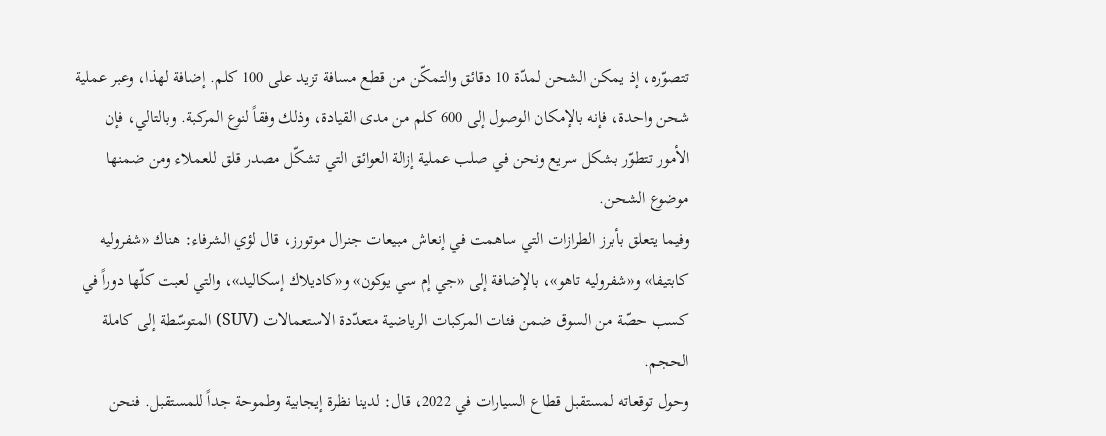تتصوّره، إذ يمكن الشحن لمدّة 10 دقائق والتمكّن من قطع مسافة تزيد على 100 كلم. إضافة لهذا، وعبر عملية شحن واحدة، فإنه بالإمكان الوصول إلى 600 كلم من مدى القيادة، وذلك وفقاً لنوع المركبة. وبالتالي، فإن الأمور تتطوّر بشكل سريع ونحن في صلب عملية إزالة العوائق التي تشكّل مصدر قلق للعملاء ومن ضمنها موضوع الشحن.
وفيما يتعلق بأبرز الطرازات التي ساهمت في إنعاش مبيعات جنرال موتورز، قال لؤي الشرفاء: هناك «شفروليه كابتيفا» و«شفروليه تاهو»، بالإضافة إلى «جي إم سي يوكون» و«كاديلاك إسكاليد»، والتي لعبت كلّها دوراً في كسب حصّة من السوق ضمن فئات المركبات الرياضية متعدّدة الاستعمالات (SUV) المتوسّطة إلى كاملة الحجم.
وحول توقعاته لمستقبل قطاع السيارات في 2022، قال: لدينا نظرة إيجابية وطموحة جداً للمستقبل. فنحن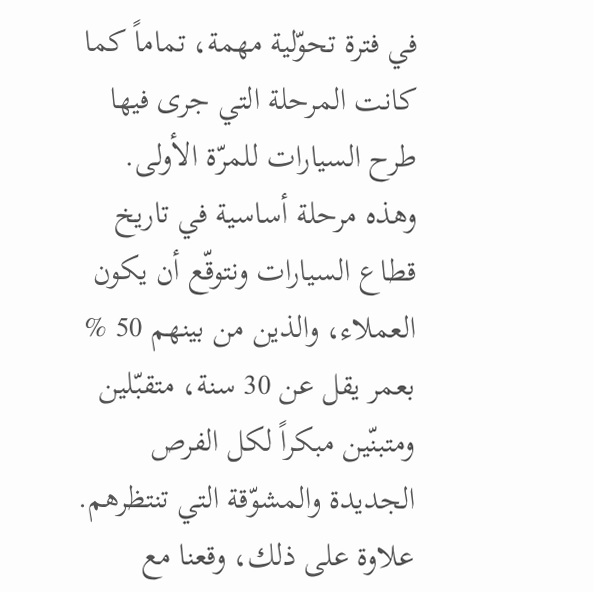في فترة تحوّلية مهمة، تماماً كما كانت المرحلة التي جرى فيها طرح السيارات للمرّة الأولى.
وهذه مرحلة أساسية في تاريخ قطاع السيارات ونتوقّع أن يكون العملاء، والذين من بينهم 50 % بعمر يقل عن 30 سنة، متقبّلين ومتبنّين مبكراً لكل الفرص الجديدة والمشوّقة التي تنتظرهم.
علاوة على ذلك، وقعنا مع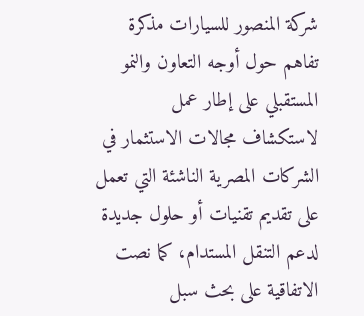شركة المنصور للسيارات مذكرة تفاهم حول أوجه التعاون والنمو المستقبلي على إطار عمل لاستكشاف مجالات الاستثمار في الشركات المصرية الناشئة التي تعمل على تقديم تقنيات أو حلول جديدة لدعم التنقل المستدام، كما نصت الاتفاقية على بحث سبل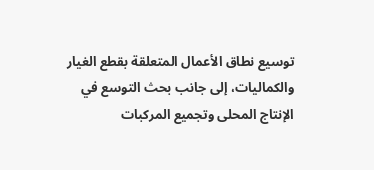توسيع نطاق الأعمال المتعلقة بقطع الغيار والكماليات، إلى جانب بحث التوسع في الإنتاج المحلى وتجميع المركبات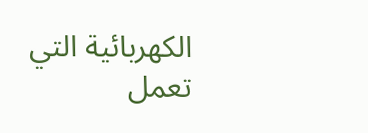الكهربائية التي تعمل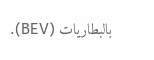بالبطاريات (BEV).